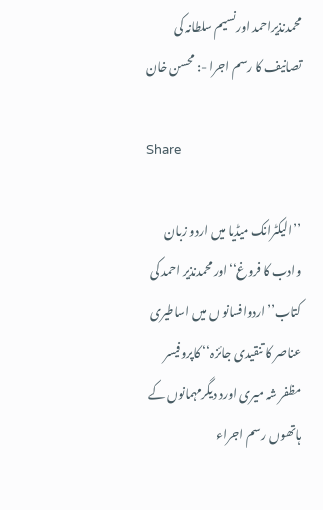محمدنذیراحمد اورنسیم سلطانہ کی تصانیف کا رسم اجرا -: محسن خان

Share

’’الیکٹرانک میڈیا میں اردو زبان وادب کا فروغ‘‘اور محمدنذیر احمد کی کتاب’’اردوافسانو ں میں اساطیری عناصر کا تنقیدی جائزہ‘‘ کاپروفیسر مظفر شہ میری اورد دیگرمہمانوں کے ہاتھوں رسم اجراء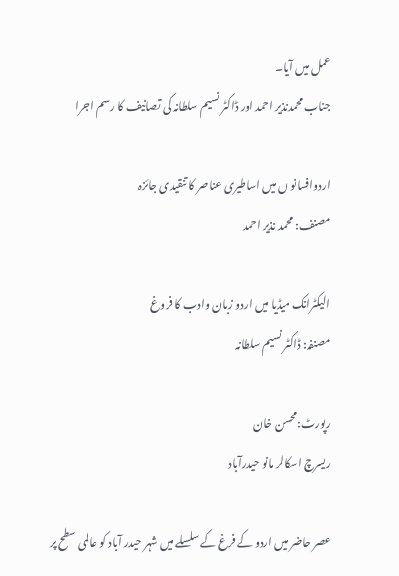عمل میں آیا۔
جناب محمدنذیر احمد اور ڈاکٹر نسیم سلطانہ کی تصانیف کا رسم اجرا

اردوافسانو ں میں اساطیری عناصر کا تنقیدی جائزہ
مصنف: محمد نذیر احمد

الیکٹرانک میڈیا میں اردو زبان وادب کا فروغ
مصنفہ: ڈاکٹر نسیم سلطانہ

رپورٹ:محسن خان
ریسرچ اسکالر مانو حیدرآباد

عصر حاضر میں اردو کے فرغ کے سلسلے میں شہر حیدر آباد کو عالمی سطح پر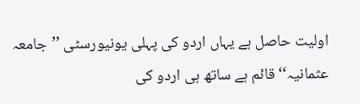اولیت حاصل ہے یہاں اردو کی پہلی یونیورسٹی ’’جامعہ عثمانیہ‘‘ قائم ہے ساتھ ہی اردو کی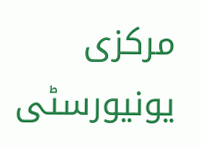مرکزی یونیورسٹی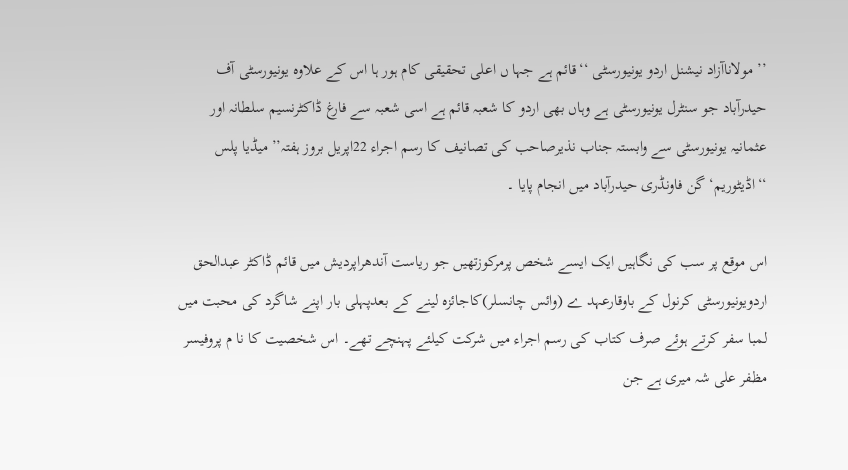’’مولاناآزاد نیشنل اردو یونیورسٹی ‘‘قائم ہے جہا ں اعلی تحقیقی کام ہور ہا اس کے علاوہ یونیورسٹی آف حیدرآباد جو سنٹرل یونیورسٹی ہے وہاں بھی اردو کا شعبہ قائم ہے اسی شعبہ سے فارغ ڈاکٹرنسیم سلطانہ اور عثمانیہ یونیورسٹی سے وابستہ جناب نذیرصاحب کی تصانیف کا رسم اجراء 22اپریل بروز ہفتہ’’ میڈیا پلس ‘‘اڈیٹوریم‘ گن فاونڈری حیدرآباد میں انجام پایا ۔

اس موقع پر سب کی نگاہیں ایک ایسے شخص پرمرکوزتھیں جو ریاست آندھراپردیش میں قائم ڈاکٹر عبدالحق اردویونیورسٹی کرنول کے باوقارعہد ے (وائس چانسلر)کاجائزہ لینے کے بعدپہلی بار اپنے شاگرد کی محبت میں لمبا سفر کرتے ہوئے صرف کتاب کی رسم اجراء میں شرکت کیلئے پہنچے تھے۔ اس شخصیت کا نا م پروفیسر مظفر علی شہ میری ہے جن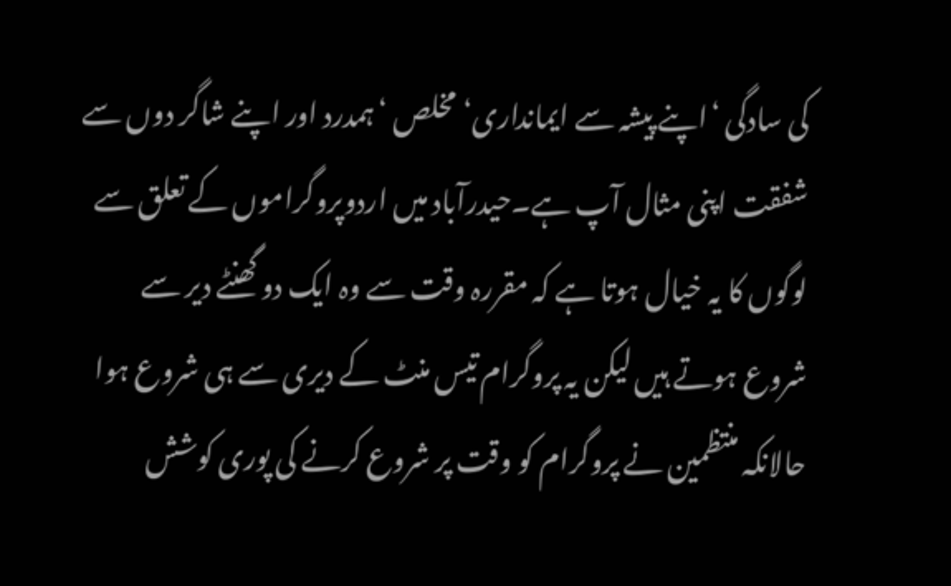کی سادگی ‘اپنے پیشہ سے ایمانداری‘مخلص ‘ہمدرد اور اپنے شاگر دوں سے شفقت اپنی مثال آپ ہے۔حیدرآباد میں اردوپروگراموں کے تعلق سے لوگوں کا یہ خیال ہوتا ہے کہ مقررہ وقت سے وہ ایک دو گھنٹے دیر سے شروع ہوتے ہیں لیکن یہ پروگرام تیس منٹ کے دیری سے ہی شروع ہوا حالانکہ منتظمین نے پروگرام کو وقت پر شروع کرنے کی پوری کوشش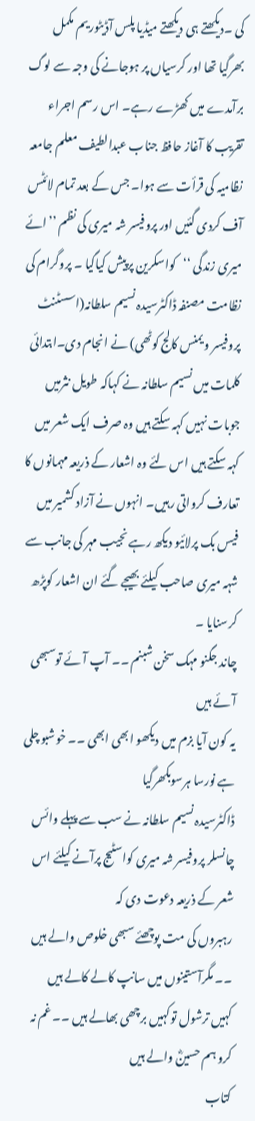کی ۔دیکھتے ہی دیکھتے میڈیا پلس آڈیٹوریم مکمل بھرگیا تھا اور کرسیاں پر ہوجانے کی وجہ سے لوگ برآمدے میں کھڑے رہے۔ اس رسم اجراء تقریب کا آغاز حافظ جناب عبدالطیف معلم جامعہ نظامیہ کی قرأت سے ہوا۔ جس کے بعد تمام لائٹس آف کردی گئیں اور پروفیسر شہ میری کی نظم ’’ائے میری زندگی ‘‘کواسکرین پرپیش کیاگیا ۔ پروگرام کی نظامت مصنفہ ڈاکٹرسیدہ نسیم سلطانہ(اسسٹنٹ پروفیسر ویمنس کالج کوٹھی) نے انجام دی۔ابتدائی کلمات میں نسیم سلطانہ نے کہاکہ طویل نثرمیں جوبات نہیں کہہ سکتے ہیں وہ صرف ایک شعر میں کہہ سکتے ہیں اس لئے وہ اشعار کے ذریعہ مہمانوں کا تعارف کرواتی رہیں۔ انہوں نے آزاد کشمیر میں فیس بک پرلائیو دیکھ رہے نجیب مہر کی جانب سے شہہ میری صاحب کیلئے بھیجے گئے ان اشعار کوپڑھ کرسنایا ۔
چاند جگنو مہک سخن شبنم ۔۔ آپ آئے توسبھی آئے ہیں
یہ کون آیا بزم میں دیکھو ابھی ابھی ۔۔ خوشبو چلی ہے نورسا ہرسوبکھرگیا
ڈاکٹرسیدہ نسیم سلطانہ نے سب سے پہلے وائس چانسلر پروفیسر شہ میری کواسٹیج پرآنے کیلئے اس شعر کے ذریعہ دعوت دی کہ
رہبروں کی مت پوچھئے سبھی خلوص والے ہیں ۔۔ مگرآستینوں میں سانپ کالے کالے ہیں
کہیں ترشول توکہیں برچھی بھالے ہیں ۔۔ غم نہ کرو ہم حسینؓ والے ہیں
کتاب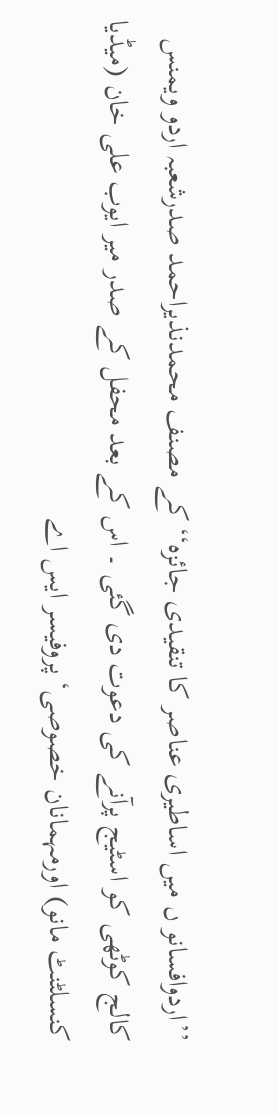’’اردوافسانو ں میں اساطیری عناصر کا تنقیدی جائزہ‘‘ کے مصنف محمدنذیراحمد صدرشعبہ اردو ویمنس کالج کوٹھی کو اسٹیج پرآنے کی دعوت دی گئی ۔ اس کے بعد محفل کے صدر میر ایوب علی خان (میڈیا کنسلٹنٹ مانو) اورمہمانان خصوصی‘ پروفیسر ایس اے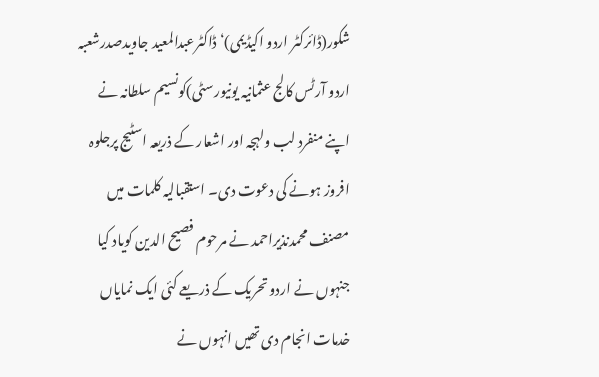شکور(ڈائرکٹر اردو اکیڈیمی)‘ ڈاکٹرعبدالمعید جاویدصدرشعبہ اردو آرٹس کالج عثمانیہ یونیورسٹی)کونسیم سلطانہ نے اپنے منفرد لب ولہجہ اور اشعار کے ذریعہ اسٹیج پرجلوہ افروز ہونے کی دعوت دی۔ استقبالیہ کلمات میں مصنف محمدنذیراحمد نے مرحوم فصیح الدین کویاد کیا جنہوں نے اردو تحریک کے ذریعے کئی ایک نمایاں خدمات انجام دی تھیں انہوں نے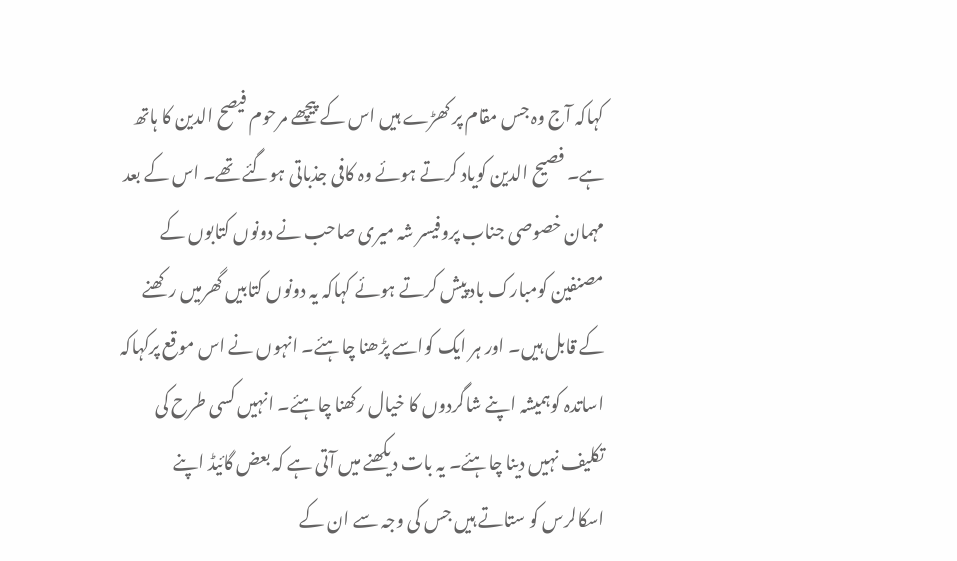کہاکہ آج وہ جس مقام پر کھڑے ہیں اس کے پیچھے مرحوم فیصح الدین کا ہاتھ ہے۔ فصیح الدین کویاد کرتے ہوئے وہ کافی جذباتی ہوگئے تھے۔ اس کے بعد مہمان خصوصی جناب پروفیسر شہ میری صاحب نے دونوں کتابوں کے مصنفین کومبارک باد پیش کرتے ہوئے کہاکہ یہ دونوں کتابیں گھرمیں رکھنے کے قابل ہیں۔ اور ہر ایک کواسے پڑھنا چاہئے۔ انہوں نے اس موقع پرکہاکہ اساتدہ کوہمیشہ اپنے شاگردوں کا خیال رکھنا چاہئے۔ انہیں کسی طرح کی تکلیف نہیں دینا چاہئے۔ یہ بات دیکھنے میں آتی ہے کہ بعض گائیڈ اپنے اسکالرس کو ستاتے ہیں جس کی وجہ سے ان کے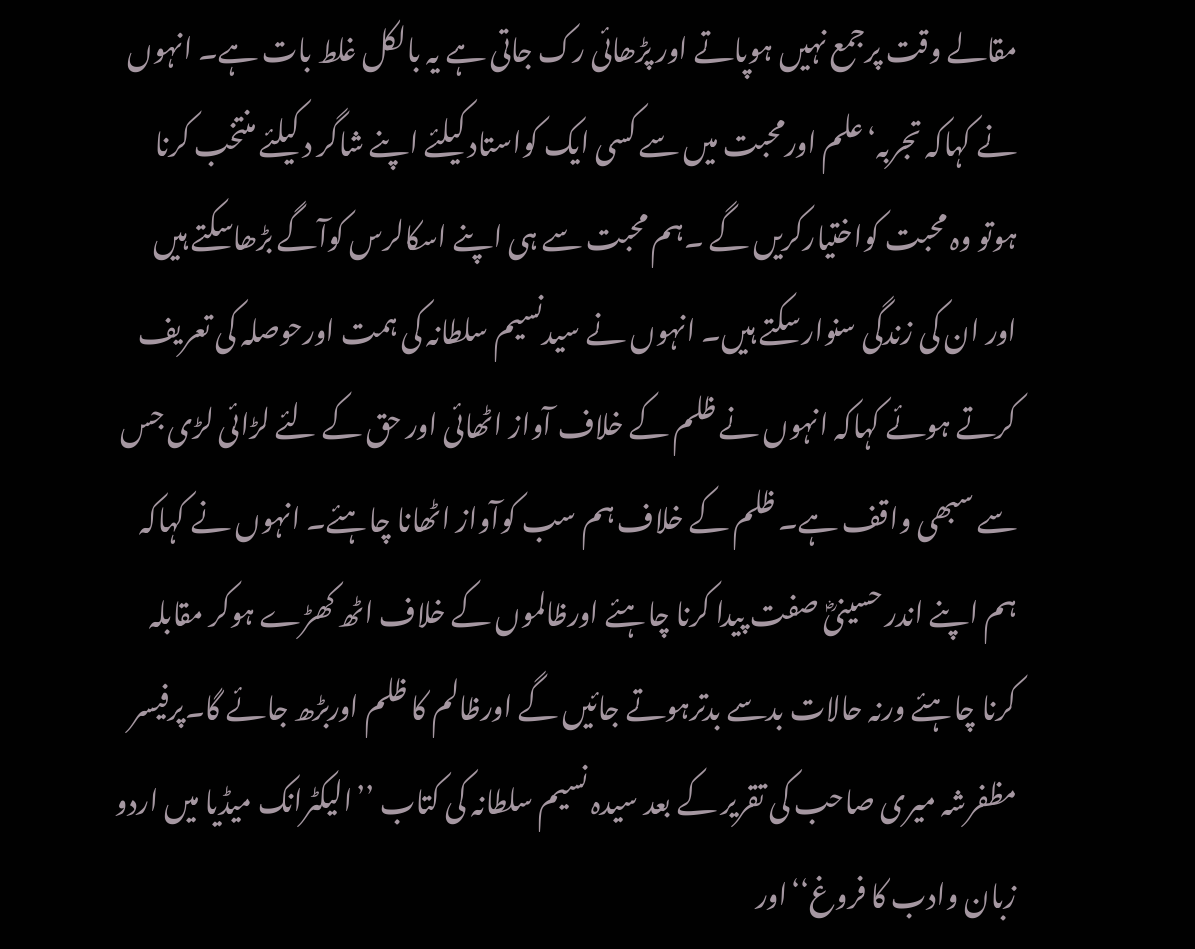مقالے وقت پرجمع نہیں ہوپاتے اور پڑھائی رک جاتی ہے یہ بالکل غلط بات ہے۔ انہوں نے کہاکہ تجربہ‘علم اورمحبت میں سے کسی ایک کواستاد کیلئے اپنے شاگر د کیلئے منتخب کرنا ہوتو وہ محبت کواختیارکریں گے ۔ہم محبت سے ہی اپنے اسکالرس کوآگے بڑھاسکتے ہیں اور ان کی زندگی سنوارسکتے ہیں۔ انہوں نے سیدنسیم سلطانہ کی ہمت اورحوصلہ کی تعریف کرتے ہوئے کہاکہ انہوں نے ظلم کے خلاف آواز اٹھائی اور حق کے لئے لڑائی لڑی جس سے سبھی واقف ہے۔ ظلم کے خلاف ہم سب کوآواز اٹھانا چاہئے۔ انہوں نے کہاکہ ہم اپنے اندر حسینیؓ صفت پیدا کرنا چاہئے اورظالموں کے خلاف اٹھ کھڑے ہوکر مقابلہ کرنا چاہئے ورنہ حالات بدسے بدترہوتے جائیں گے اورظالم کا ظلم اوربڑھ جائے گا۔پرفیسر مظفرشہ میری صاحب کی تقریر کے بعد سیدہ نسیم سلطانہ کی کتاب ’’الیکٹرانک میڈیا میں اردو زبان وادب کا فروغ‘‘اور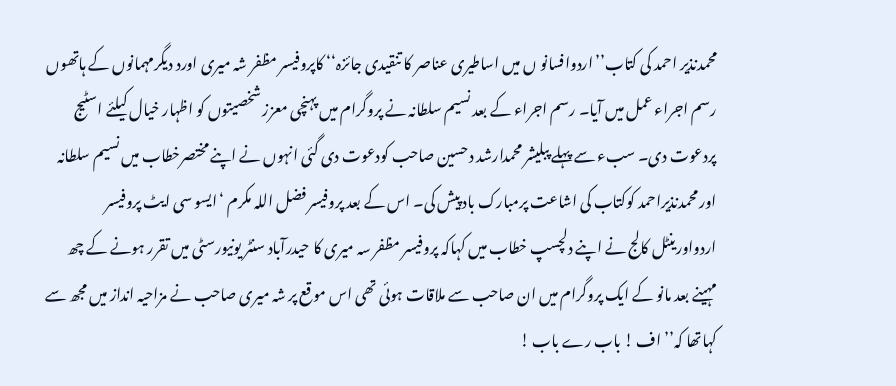محمدنذیر احمد کی کتاب’’اردوافسانو ں میں اساطیری عناصر کا تنقیدی جائزہ‘‘ کاپروفیسر مظفر شہ میری اورد دیگرمہمانوں کے ہاتھوں رسم اجراء عمل میں آیا۔ رسم اجراء کے بعد نسیم سلطانہ نے پروگرام میں پہنچی معزز شخصیتوں کو اظہار خیال کیلئے اسٹیج پردعوت دی۔ سبء سے پہلے پبلیشر محمدارشد دحسین صاحب کودعوت دی گئی انہوں نے اپنے مختصرخطاب میں نسیم سلطانہ اور محمدنذیراحمد کوکتاب کی اشاعت پرمبارک باد پیش کی۔ اس کے بعد پروفیسر فضل اللہ مکرم ‘ایسو سی ایٹ پروفیسر اردواورینٹل کالج نے اپنے دلچسپ خطاب میں کہاکہ پروفیسر مظفر سہ میری کا حیدرآباد سنٹر یونیورسٹی میں تقرر ہونے کے چھ مہینے بعد مانو کے ایک پروگرام میں ان صاحب سے ملاقات ہوئی تھی اس موقع پر شہ میری صاحب نے مزاحیہ انداز میں مجھ سے کہاتھا کہ’’ اف ! باب رے باب !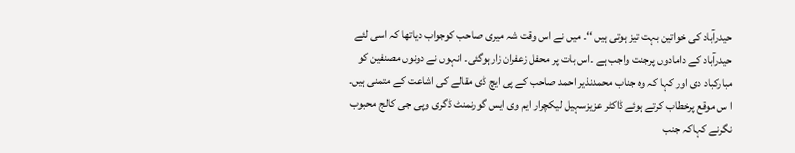حیدرآباد کی خواتین بہت تیز ہوتی ہیں ‘‘۔ میں نے اس وقت شہ میری صاحب کوجواب دیاتھا کہ اسی لئے حیدرآباد کے دامادوں پرجنت واجب ہے ۔اس بات پر محفل زعفران زارہوگئی۔ انہوں نے دونوں مصنفین کو مبارکباد دی اور کہا کہ وہ جناب محمدنذیر احمد صاحب کے پی ایچ ڈی مقالے کی اشاعت کے متمنی ہیں۔ ا س موقع پرخطاب کرتے ہوئے ڈاکٹر عزیزسہیل لیکچرار ایم وی ایس گورنمنٹ ڈگری وپی جی کالج محبوب نگرنے کہاکہ جنب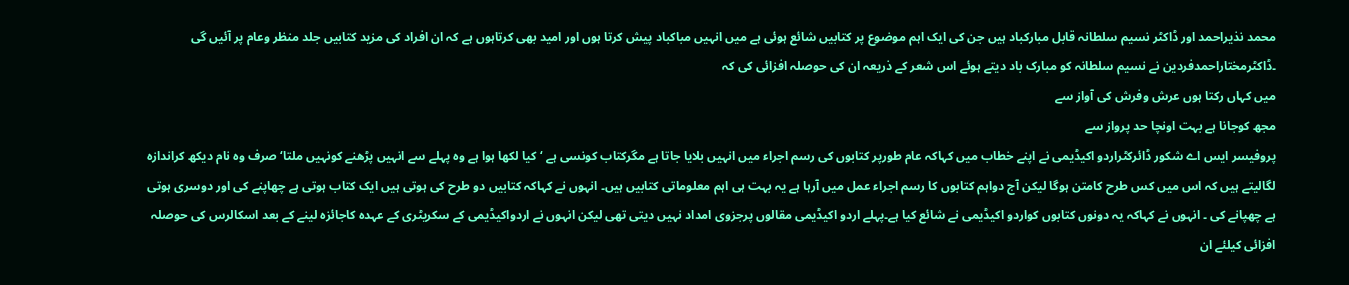محمد نذیراحمد اور ڈاکٹر نسیم سلطانہ قابل مبارکباد ہیں جن کی ایک اہم موضوع پر کتابیں شائع ہوئی ہے میں انہیں مباکباد پیش کرتا ہوں اور امید بھی کرتاہوں ہے کہ ان افراد کی مزید کتابیں جلد منظر وعام پر آئیں گی ۔ڈاکٹرمختاراحمدفردین نے نسیم سلطانہ کو مبارک باد دیتے ہوئے اس شعر کے ذریعہ ان کی حوصلہ افزائی کی کہ
میں کہاں رکتا ہوں عرش وفرش کی آواز سے
مجھ کوجانا ہے بہت اونچا حد پرواز سے
پروفیسر ایس اے شکور ڈائرکٹراردو اکیڈیمی نے اپنے خطاب میں کہاکہ عام طورپر کتابوں کی رسم اجراء میں انہیں بلایا جاتا ہے مگرکتاب کونسی ہے ‘کیا لکھا ہوا ہے وہ پہلے سے انہیں پڑھنے کونہیں ملتا‘صرف وہ نام دیکھ کراندازہ لگالیتے ہیں کہ اس میں کس طرح کامتن ہوگا لیکن آج دواہم کتابوں کا رسم اجراء عمل میں آرہا ہے یہ بہت ہی اہم معلوماتی کتابیں ہیں۔ انہوں نے کہاکہ کتابیں دو طرح کی ہوتی ہیں ایک کتاب ہوتی ہے چھاپنے کی اور دوسری ہوتی ہے چھپانے کی ۔ انہوں نے کہاکہ یہ دونوں کتابوں کواردو اکیڈیمی نے شائع کیا ہے۔پہلے اردو اکیڈیمی مقالوں پرجزوی امداد نہیں دیتی تھی لیکن انہوں نے اردواکیڈیمی کے سکریٹری کے عہدہ کاجائزہ لینے کے بعد اسکالرس کی حوصلہ افزائی کیلئے ان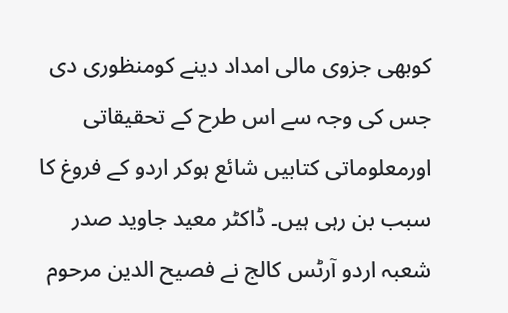کوبھی جزوی مالی امداد دینے کومنظوری دی جس کی وجہ سے اس طرح کے تحقیقاتی اورمعلوماتی کتابیں شائع ہوکر اردو کے فروغ کا سبب بن رہی ہیں۔ ڈاکٹر معید جاوید صدر شعبہ اردو آرٹس کالج نے فصیح الدین مرحوم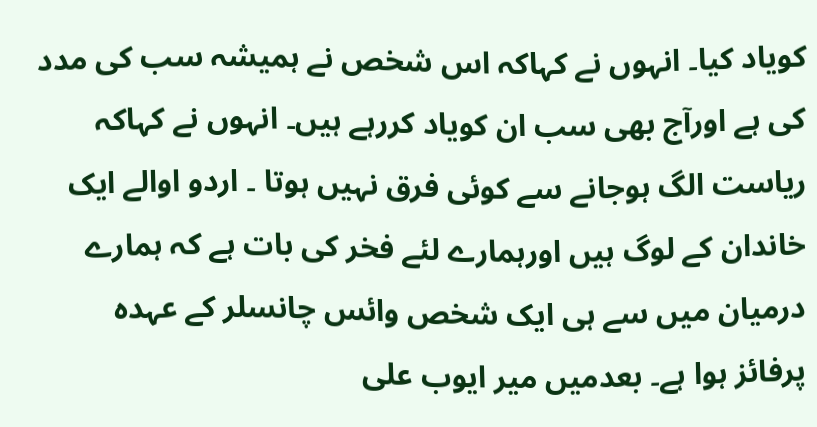کویاد کیا۔ انہوں نے کہاکہ اس شخص نے ہمیشہ سب کی مدد کی ہے اورآج بھی سب ان کویاد کررہے ہیں۔ انہوں نے کہاکہ ریاست الگ ہوجانے سے کوئی فرق نہیں ہوتا ۔ اردو اوالے ایک خاندان کے لوگ ہیں اورہمارے لئے فخر کی بات ہے کہ ہمارے درمیان میں سے ہی ایک شخص وائس چانسلر کے عہدہ پرفائز ہوا ہے۔ بعدمیں میر ایوب علی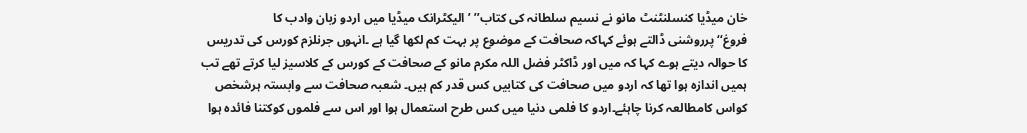خان میڈیا کنسلنٹنٹ مانو نے نسیم سلطانہ کی کتاب’’ ’الیکٹرانک میڈیا میں اردو زبان وادب کا فروغ‘‘پرروشنی ڈالتے ہوئے کہاکہ صحافت کے موضوع پر بہت کم لکھا گیا ہے ۔انہوں جرنلزم کورس کی تدریس کا حوالہ دیتے ہوے کہا کہ میں اور ڈاکٹر فضل اللہ مکرم مانو کے صحافت کے کورس کے کلاسیز لیا کرتے تھے تب ہمیں اندازہ ہوا تھا کہ اردو میں صحافت کی کتابیں کس قدر کم ہیں۔ شعبہ صحافت سے وابستہ ہرشخص کواس کامطالعہ کرنا چاہئے۔اردو کا فلمی دنیا میں کس طرح استعمال ہوا اور اس سے فلموں کوکتنا فائدہ ہوا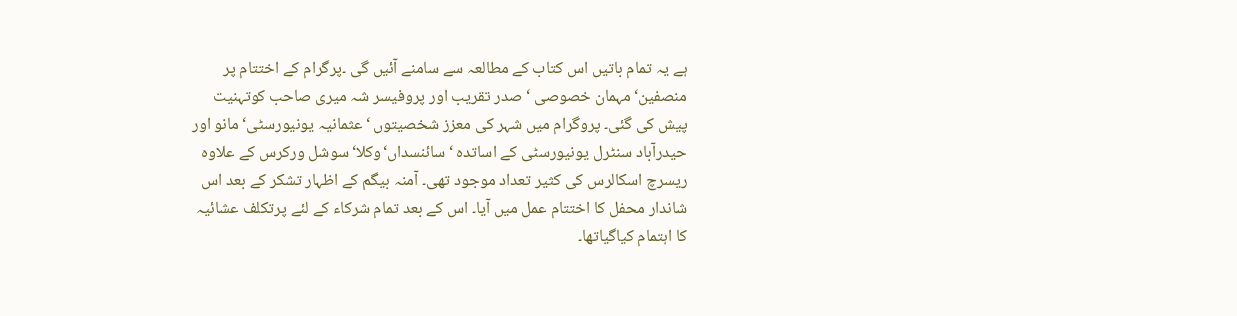ہے یہ تمام باتیں اس کتاب کے مطالعہ سے سامنے آئیں گی ۔پرگرام کے اختتام پر منصفین‘ مہمان خصوصی ‘صدر تقریب اور پروفیسر شہ میری صاحب کوتہنیت پیش کی گئی۔ پروگرام میں شہر کی معزز شخصیتوں ‘عثمانیہ یونیورسٹی‘مانو اور حیدرآباد سنٹرل یونیورسٹی کے اساتدہ ‘سائنسداں‘وکلا‘سوشل ورکرس کے علاوہ ریسرچ اسکالرس کی کثیر تعداد موجود تھی۔ آمنہ بیگم کے اظہار تشکر کے بعد اس شاندار محفل کا اختتام عمل میں آیا۔ اس کے بعد تمام شرکاء کے لئے پرتکلف عشائیہ کا اہتمام کیاگیاتھا۔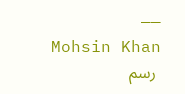——
Mohsin Khan
 رسم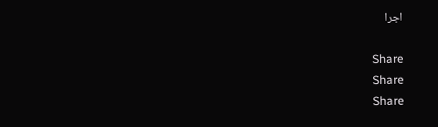اجرا

Share
Share
Share